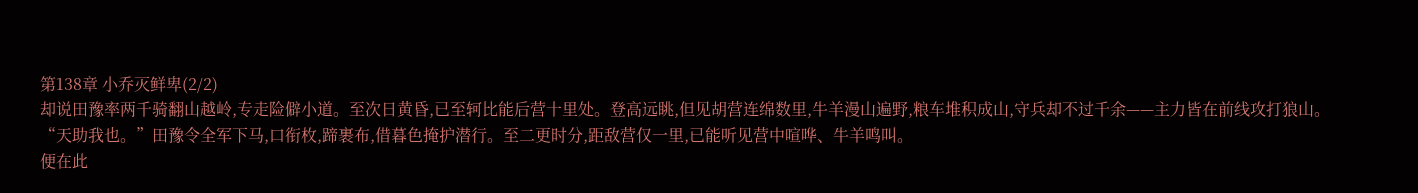第138章 小乔灭鲜卑(2/2)
却说田豫率两千骑翻山越岭,专走险僻小道。至次日黄昏,已至轲比能后营十里处。登高远眺,但见胡营连绵数里,牛羊漫山遍野,粮车堆积成山,守兵却不过千余——主力皆在前线攻打狼山。
“天助我也。”田豫令全军下马,口衔枚,蹄裹布,借暮色掩护潜行。至二更时分,距敌营仅一里,已能听见营中喧哗、牛羊鸣叫。
便在此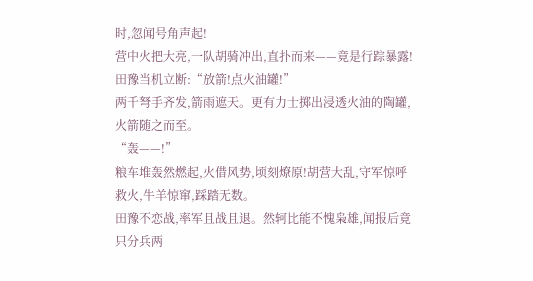时,忽闻号角声起!
营中火把大亮,一队胡骑冲出,直扑而来——竟是行踪暴露!
田豫当机立断:“放箭!点火油罐!”
两千弩手齐发,箭雨遮天。更有力士掷出浸透火油的陶罐,火箭随之而至。
“轰——!”
粮车堆轰然燃起,火借风势,顷刻燎原!胡营大乱,守军惊呼救火,牛羊惊窜,踩踏无数。
田豫不恋战,率军且战且退。然轲比能不愧枭雄,闻报后竟只分兵两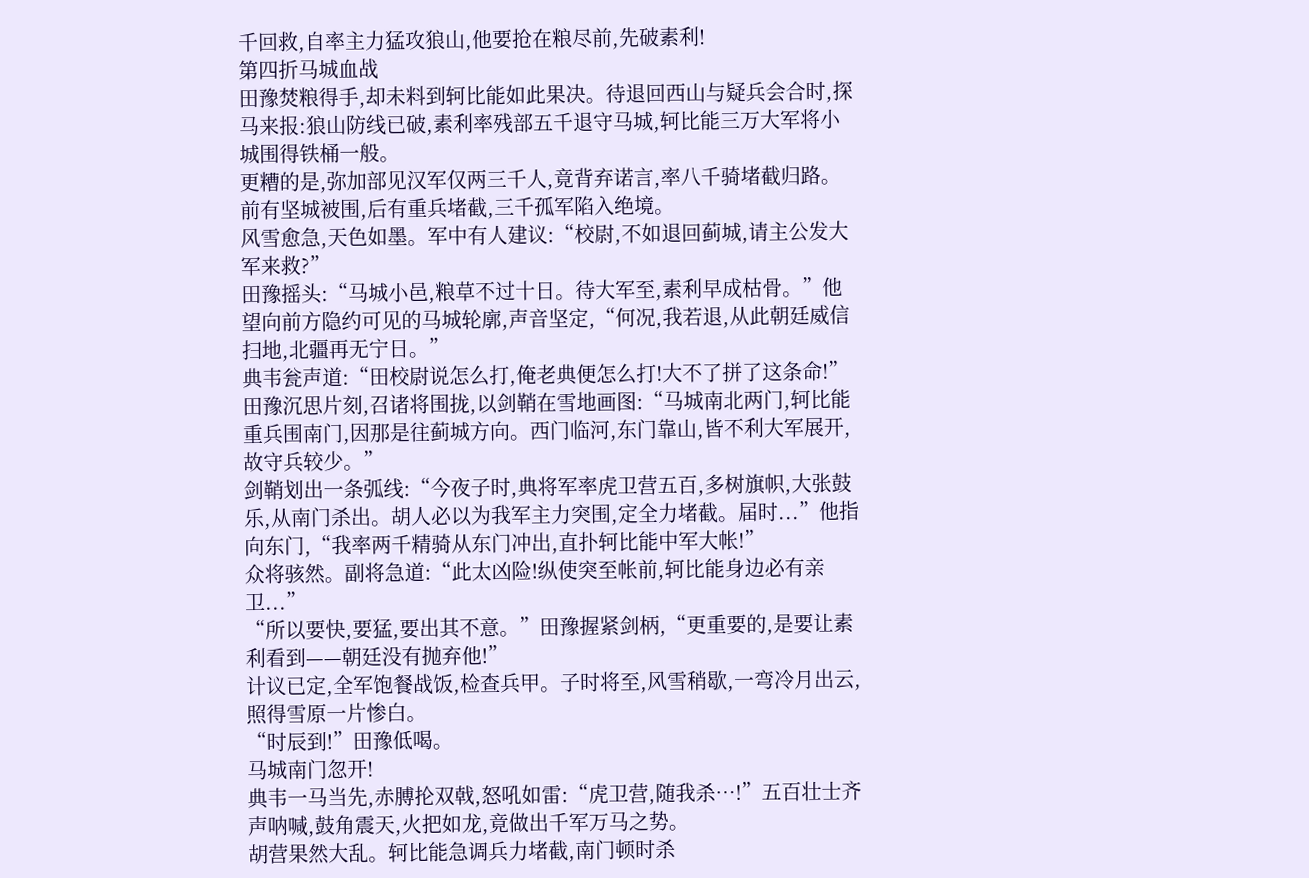千回救,自率主力猛攻狼山,他要抢在粮尽前,先破素利!
第四折马城血战
田豫焚粮得手,却未料到轲比能如此果决。待退回西山与疑兵会合时,探马来报:狼山防线已破,素利率残部五千退守马城,轲比能三万大军将小城围得铁桶一般。
更糟的是,弥加部见汉军仅两三千人,竟背弃诺言,率八千骑堵截归路。前有坚城被围,后有重兵堵截,三千孤军陷入绝境。
风雪愈急,天色如墨。军中有人建议:“校尉,不如退回蓟城,请主公发大军来救?”
田豫摇头:“马城小邑,粮草不过十日。待大军至,素利早成枯骨。”他望向前方隐约可见的马城轮廓,声音坚定,“何况,我若退,从此朝廷威信扫地,北疆再无宁日。”
典韦瓮声道:“田校尉说怎么打,俺老典便怎么打!大不了拼了这条命!”
田豫沉思片刻,召诸将围拢,以剑鞘在雪地画图:“马城南北两门,轲比能重兵围南门,因那是往蓟城方向。西门临河,东门靠山,皆不利大军展开,故守兵较少。”
剑鞘划出一条弧线:“今夜子时,典将军率虎卫营五百,多树旗帜,大张鼓乐,从南门杀出。胡人必以为我军主力突围,定全力堵截。届时...”他指向东门,“我率两千精骑从东门冲出,直扑轲比能中军大帐!”
众将骇然。副将急道:“此太凶险!纵使突至帐前,轲比能身边必有亲卫...”
“所以要快,要猛,要出其不意。”田豫握紧剑柄,“更重要的,是要让素利看到——朝廷没有抛弃他!”
计议已定,全军饱餐战饭,检查兵甲。子时将至,风雪稍歇,一弯冷月出云,照得雪原一片惨白。
“时辰到!”田豫低喝。
马城南门忽开!
典韦一马当先,赤膊抡双戟,怒吼如雷:“虎卫营,随我杀…!”五百壮士齐声呐喊,鼓角震天,火把如龙,竟做出千军万马之势。
胡营果然大乱。轲比能急调兵力堵截,南门顿时杀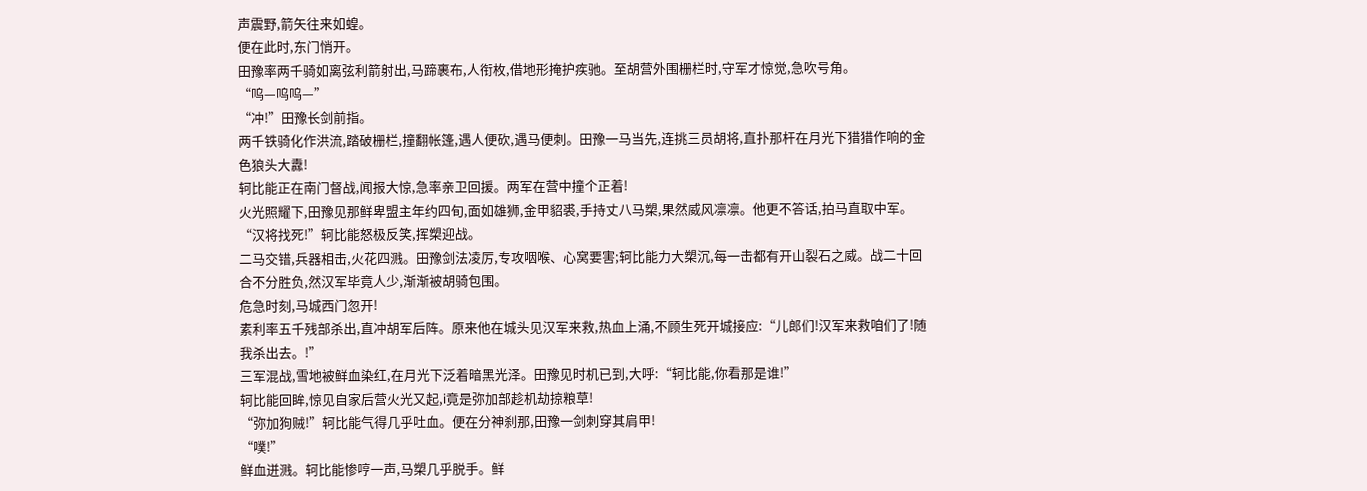声震野,箭矢往来如蝗。
便在此时,东门悄开。
田豫率两千骑如离弦利箭射出,马蹄裹布,人衔枚,借地形掩护疾驰。至胡营外围栅栏时,守军才惊觉,急吹号角。
“呜—呜呜—”
“冲!”田豫长剑前指。
两千铁骑化作洪流,踏破栅栏,撞翻帐篷,遇人便砍,遇马便刺。田豫一马当先,连挑三员胡将,直扑那杆在月光下猎猎作响的金色狼头大纛!
轲比能正在南门督战,闻报大惊,急率亲卫回援。两军在营中撞个正着!
火光照耀下,田豫见那鲜卑盟主年约四旬,面如雄狮,金甲貂裘,手持丈八马槊,果然威风凛凛。他更不答话,拍马直取中军。
“汉将找死!”轲比能怒极反笑,挥槊迎战。
二马交错,兵器相击,火花四溅。田豫剑法凌厉,专攻咽喉、心窝要害;轲比能力大槊沉,每一击都有开山裂石之威。战二十回合不分胜负,然汉军毕竟人少,渐渐被胡骑包围。
危急时刻,马城西门忽开!
素利率五千残部杀出,直冲胡军后阵。原来他在城头见汉军来救,热血上涌,不顾生死开城接应:“儿郎们!汉军来救咱们了!随我杀出去。!”
三军混战,雪地被鲜血染红,在月光下泛着暗黑光泽。田豫见时机已到,大呼:“轲比能,你看那是谁!”
轲比能回眸,惊见自家后营火光又起,i竟是弥加部趁机劫掠粮草!
“弥加狗贼!”轲比能气得几乎吐血。便在分神刹那,田豫一剑刺穿其肩甲!
“噗!”
鲜血迸溅。轲比能惨哼一声,马槊几乎脱手。鲜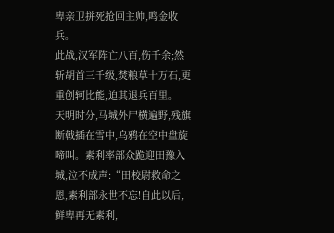卑亲卫拼死抢回主帅,鸣金收兵。
此战,汉军阵亡八百,伤千余;然斩胡首三千级,焚粮草十万石,更重创轲比能,迫其退兵百里。
天明时分,马城外尸横遍野,残旗断戟插在雪中,乌鸦在空中盘旋啼叫。素利率部众跪迎田豫入城,泣不成声:“田校尉救命之恩,素利部永世不忘!自此以后,鲜卑再无素利,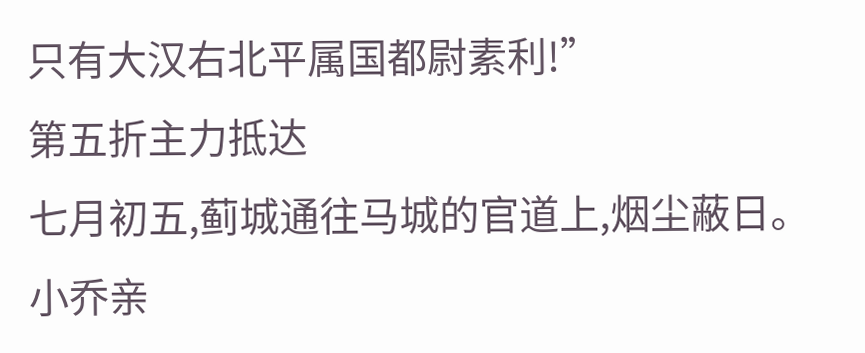只有大汉右北平属国都尉素利!”
第五折主力抵达
七月初五,蓟城通往马城的官道上,烟尘蔽日。
小乔亲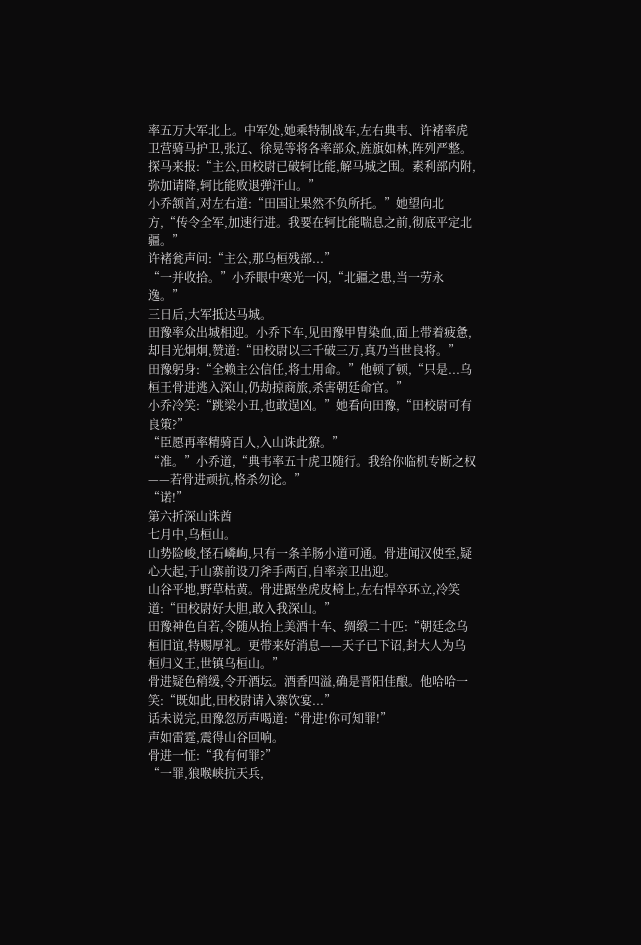率五万大军北上。中军处,她乘特制战车,左右典韦、许褚率虎卫营骑马护卫,张辽、徐晃等将各率部众,旌旗如林,阵列严整。
探马来报:“主公,田校尉已破轲比能,解马城之围。素利部内附,弥加请降,轲比能败退弹汗山。”
小乔颔首,对左右道:“田国让果然不负所托。”她望向北方,“传令全军,加速行进。我要在轲比能喘息之前,彻底平定北疆。”
许褚瓮声问:“主公,那乌桓残部...”
“一并收拾。”小乔眼中寒光一闪,“北疆之患,当一劳永逸。”
三日后,大军抵达马城。
田豫率众出城相迎。小乔下车,见田豫甲胄染血,面上带着疲惫,却目光炯炯,赞道:“田校尉以三千破三万,真乃当世良将。”
田豫躬身:“全赖主公信任,将士用命。”他顿了顿,“只是...乌桓王骨进逃入深山,仍劫掠商旅,杀害朝廷命官。”
小乔冷笑:“跳梁小丑,也敢逞凶。”她看向田豫,“田校尉可有良策?”
“臣愿再率精骑百人,入山诛此獠。”
“准。”小乔道,“典韦率五十虎卫随行。我给你临机专断之权——若骨进顽抗,格杀勿论。”
“诺!”
第六折深山诛酋
七月中,乌桓山。
山势险峻,怪石嶙峋,只有一条羊肠小道可通。骨进闻汉使至,疑心大起,于山寨前设刀斧手两百,自率亲卫出迎。
山谷平地,野草枯黄。骨进踞坐虎皮椅上,左右悍卒环立,冷笑道:“田校尉好大胆,敢入我深山。”
田豫神色自若,令随从抬上美酒十车、绸缎二十匹:“朝廷念乌桓旧谊,特赐厚礼。更带来好消息——天子已下诏,封大人为乌桓归义王,世镇乌桓山。”
骨进疑色稍缓,令开酒坛。酒香四溢,确是晋阳佳酿。他哈哈一笑:“既如此,田校尉请入寨饮宴...”
话未说完,田豫忽厉声喝道:“骨进!你可知罪!”
声如雷霆,震得山谷回响。
骨进一怔:“我有何罪?”
“一罪,狼喉峡抗天兵,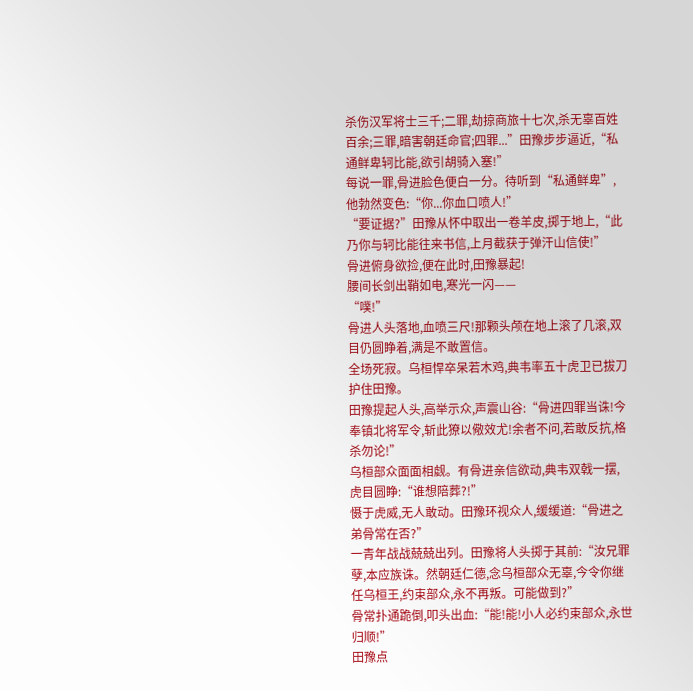杀伤汉军将士三千;二罪,劫掠商旅十七次,杀无辜百姓百余;三罪,暗害朝廷命官;四罪...”田豫步步逼近,“私通鲜卑轲比能,欲引胡骑入塞!”
每说一罪,骨进脸色便白一分。待听到“私通鲜卑”,他勃然变色:“你...你血口喷人!”
“要证据?”田豫从怀中取出一卷羊皮,掷于地上,“此乃你与轲比能往来书信,上月截获于弹汗山信使!”
骨进俯身欲捡,便在此时,田豫暴起!
腰间长剑出鞘如电,寒光一闪——
“噗!”
骨进人头落地,血喷三尺!那颗头颅在地上滚了几滚,双目仍圆睁着,满是不敢置信。
全场死寂。乌桓悍卒呆若木鸡,典韦率五十虎卫已拔刀护住田豫。
田豫提起人头,高举示众,声震山谷:“骨进四罪当诛!今奉镇北将军令,斩此獠以儆效尤!余者不问,若敢反抗,格杀勿论!”
乌桓部众面面相觑。有骨进亲信欲动,典韦双戟一摆,虎目圆睁:“谁想陪葬?!”
慑于虎威,无人敢动。田豫环视众人,缓缓道:“骨进之弟骨常在否?”
一青年战战兢兢出列。田豫将人头掷于其前:“汝兄罪孽,本应族诛。然朝廷仁德,念乌桓部众无辜,今令你继任乌桓王,约束部众,永不再叛。可能做到?”
骨常扑通跪倒,叩头出血:“能!能!小人必约束部众,永世归顺!”
田豫点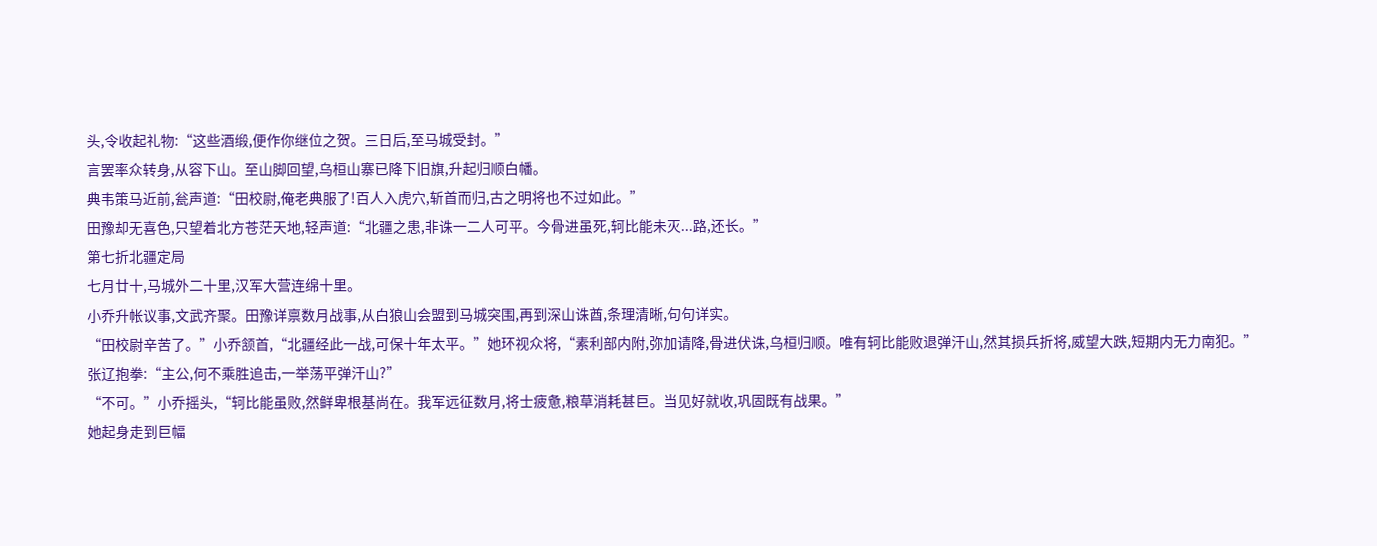头,令收起礼物:“这些酒缎,便作你继位之贺。三日后,至马城受封。”
言罢率众转身,从容下山。至山脚回望,乌桓山寨已降下旧旗,升起归顺白幡。
典韦策马近前,瓮声道:“田校尉,俺老典服了!百人入虎穴,斩首而归,古之明将也不过如此。”
田豫却无喜色,只望着北方苍茫天地,轻声道:“北疆之患,非诛一二人可平。今骨进虽死,轲比能未灭...路,还长。”
第七折北疆定局
七月廿十,马城外二十里,汉军大营连绵十里。
小乔升帐议事,文武齐聚。田豫详禀数月战事,从白狼山会盟到马城突围,再到深山诛酋,条理清晰,句句详实。
“田校尉辛苦了。”小乔颔首,“北疆经此一战,可保十年太平。”她环视众将,“素利部内附,弥加请降,骨进伏诛,乌桓归顺。唯有轲比能败退弹汗山,然其损兵折将,威望大跌,短期内无力南犯。”
张辽抱拳:“主公,何不乘胜追击,一举荡平弹汗山?”
“不可。”小乔摇头,“轲比能虽败,然鲜卑根基尚在。我军远征数月,将士疲惫,粮草消耗甚巨。当见好就收,巩固既有战果。”
她起身走到巨幅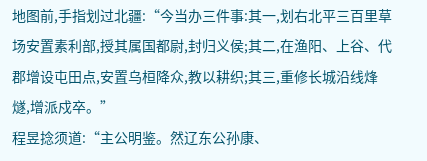地图前,手指划过北疆:“今当办三件事:其一,划右北平三百里草场安置素利部,授其属国都尉,封归义侯;其二,在渔阳、上谷、代郡增设屯田点,安置乌桓降众,教以耕织;其三,重修长城沿线烽燧,增派戍卒。”
程昱捻须道:“主公明鉴。然辽东公孙康、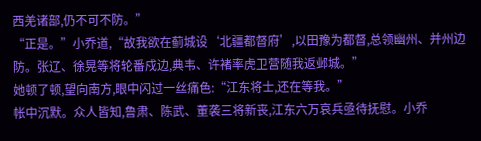西羌诸部,仍不可不防。”
“正是。”小乔道,“故我欲在蓟城设‘北疆都督府’,以田豫为都督,总领幽州、并州边防。张辽、徐晃等将轮番戍边,典韦、许褚率虎卫营随我返邺城。”
她顿了顿,望向南方,眼中闪过一丝痛色:“江东将士,还在等我。”
帐中沉默。众人皆知,鲁肃、陈武、董袭三将新丧,江东六万哀兵亟待抚慰。小乔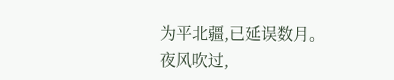为平北疆,已延误数月。
夜风吹过,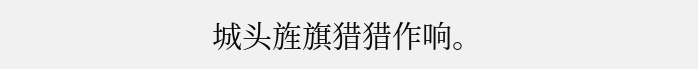城头旌旗猎猎作响。